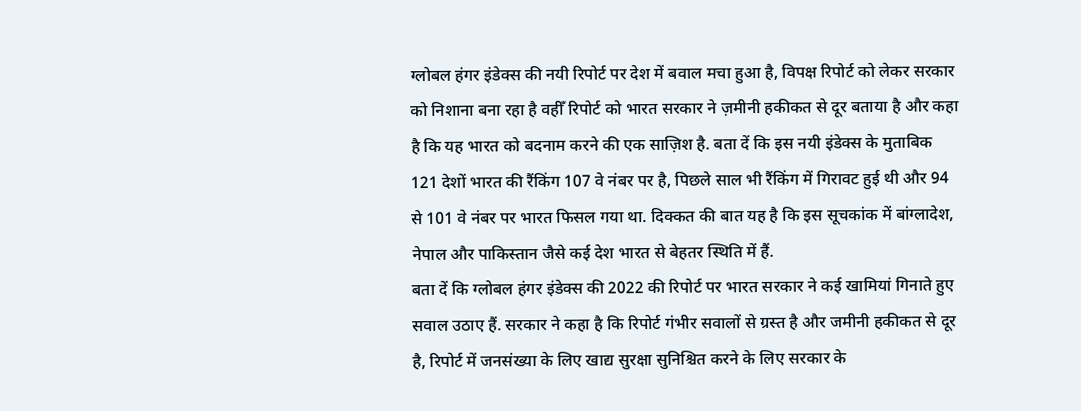ग्लोबल हंगर इंडेक्स की नयी रिपोर्ट पर देश में बवाल मचा हुआ है, विपक्ष रिपोर्ट को लेकर सरकार को निशाना बना रहा है वहीँ रिपोर्ट को भारत सरकार ने ज़मीनी हकीकत से दूर बताया है और कहा है कि यह भारत को बदनाम करने की एक साज़िश है. बता दें कि इस नयी इंडेक्स के मुताबिक 121 देशों भारत की रैंकिंग 107 वे नंबर पर है, पिछले साल भी रैंकिंग में गिरावट हुई थी और 94 से 101 वे नंबर पर भारत फिसल गया था. दिक्कत की बात यह है कि इस सूचकांक में बांग्लादेश, नेपाल और पाकिस्तान जैसे कई देश भारत से बेहतर स्थिति में हैं.
बता दें कि ग्लोबल हंगर इंडेक्स की 2022 की रिपोर्ट पर भारत सरकार ने कई खामियां गिनाते हुए सवाल उठाए हैं. सरकार ने कहा है कि रिपोर्ट गंभीर सवालों से ग्रस्त है और जमीनी हकीकत से दूर है, रिपोर्ट में जनसंख्या के लिए खाद्य सुरक्षा सुनिश्चित करने के लिए सरकार के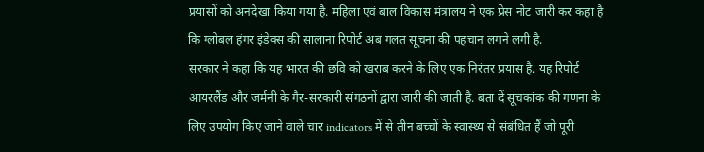प्रयासों को अनदेखा किया गया है. महिला एवं बाल विकास मंत्रालय ने एक प्रेस नोट जारी कर कहा है कि ग्लोबल हंगर इंडेक्स की सालाना रिपोर्ट अब गलत सूचना की पहचान लगने लगी है.
सरकार ने कहा कि यह भारत की छवि को खराब करने के लिए एक निरंतर प्रयास है. यह रिपोर्ट आयरलैंड और जर्मनी के गैर-सरकारी संगठनों द्वारा जारी की जाती है. बता दें सूचकांक की गणना के लिए उपयोग किए जाने वाले चार indicators में से तीन बच्चों के स्वास्थ्य से संबंधित हैं जो पूरी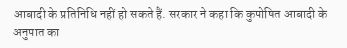आबादी के प्रतिनिधि नहीं हो सकते हैं. सरकार ने कहा कि कुपोषित आबादी के अनुपात का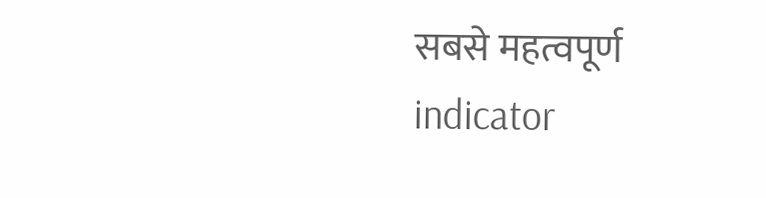सबसे महत्वपूर्ण indicator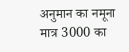अनुमान का नमूना मात्र 3000 का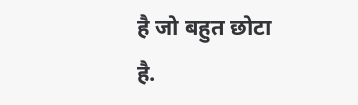है जो बहुत छोटा है.